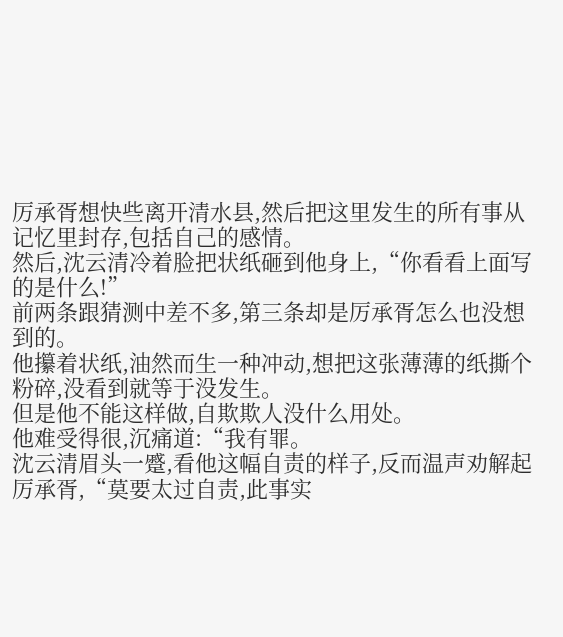厉承胥想快些离开清水县,然后把这里发生的所有事从记忆里封存,包括自己的感情。
然后,沈云清冷着脸把状纸砸到他身上,“你看看上面写的是什么!”
前两条跟猜测中差不多,第三条却是厉承胥怎么也没想到的。
他攥着状纸,油然而生一种冲动,想把这张薄薄的纸撕个粉碎,没看到就等于没发生。
但是他不能这样做,自欺欺人没什么用处。
他难受得很,沉痛道:“我有罪。
沈云清眉头一蹙,看他这幅自责的样子,反而温声劝解起厉承胥,“莫要太过自责,此事实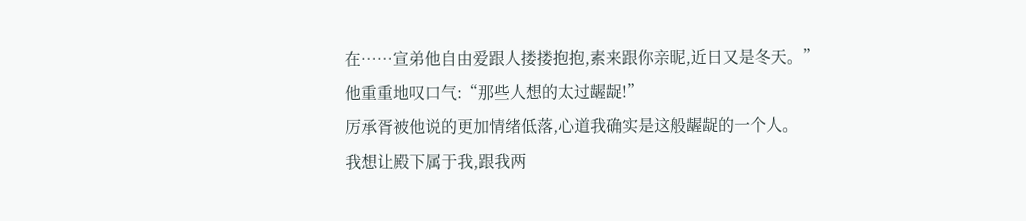在……宣弟他自由爱跟人搂搂抱抱,素来跟你亲昵,近日又是冬天。”
他重重地叹口气:“那些人想的太过龌龊!”
厉承胥被他说的更加情绪低落,心道我确实是这般龌龊的一个人。
我想让殿下属于我,跟我两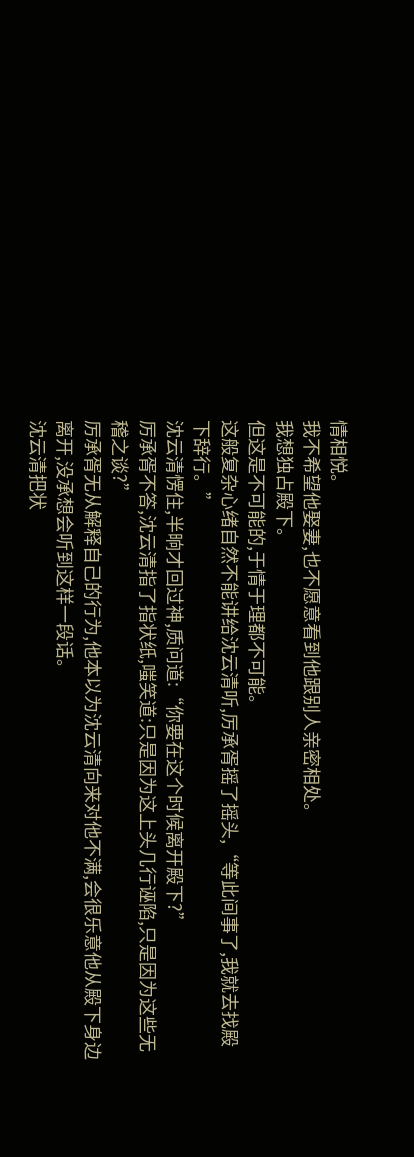情相悦。
我不希望他娶妻,也不愿意看到他跟别人亲密相处。
我想独占殿下。
但这是不可能的,于情于理都不可能。
这般复杂心绪自然不能讲给沈云清听,厉承胥摇了摇头,“等此间事了,我就去找殿下辞行。”
沈云清愣住,半晌才回过神,质问道:“你要在这个时候离开殿下?”
厉承胥不答,沈云清指了指状纸,嗤笑道:只是因为这上头几行诬陷,只是因为这些无稽之谈?”
厉承胥无从解释自己的行为,他本以为沈云清向来对他不满,会很乐意他从殿下身边离开,没承想会听到这样一段话。
沈云清把状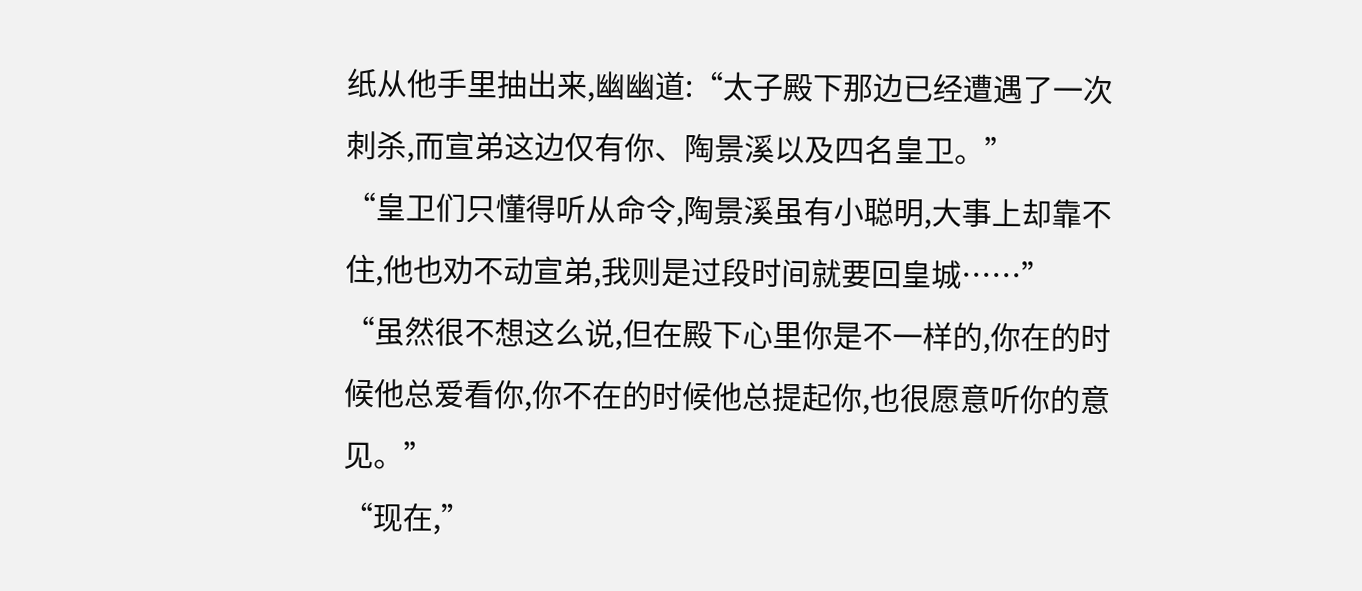纸从他手里抽出来,幽幽道:“太子殿下那边已经遭遇了一次刺杀,而宣弟这边仅有你、陶景溪以及四名皇卫。”
“皇卫们只懂得听从命令,陶景溪虽有小聪明,大事上却靠不住,他也劝不动宣弟,我则是过段时间就要回皇城……”
“虽然很不想这么说,但在殿下心里你是不一样的,你在的时候他总爱看你,你不在的时候他总提起你,也很愿意听你的意见。”
“现在,”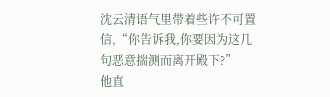沈云清语气里带着些许不可置信,“你告诉我,你要因为这几句恶意揣测而离开殿下?”
他直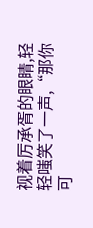视着厉承胥的眼睛,轻轻嗤笑了一声,“那你可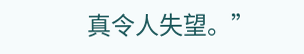真令人失望。”